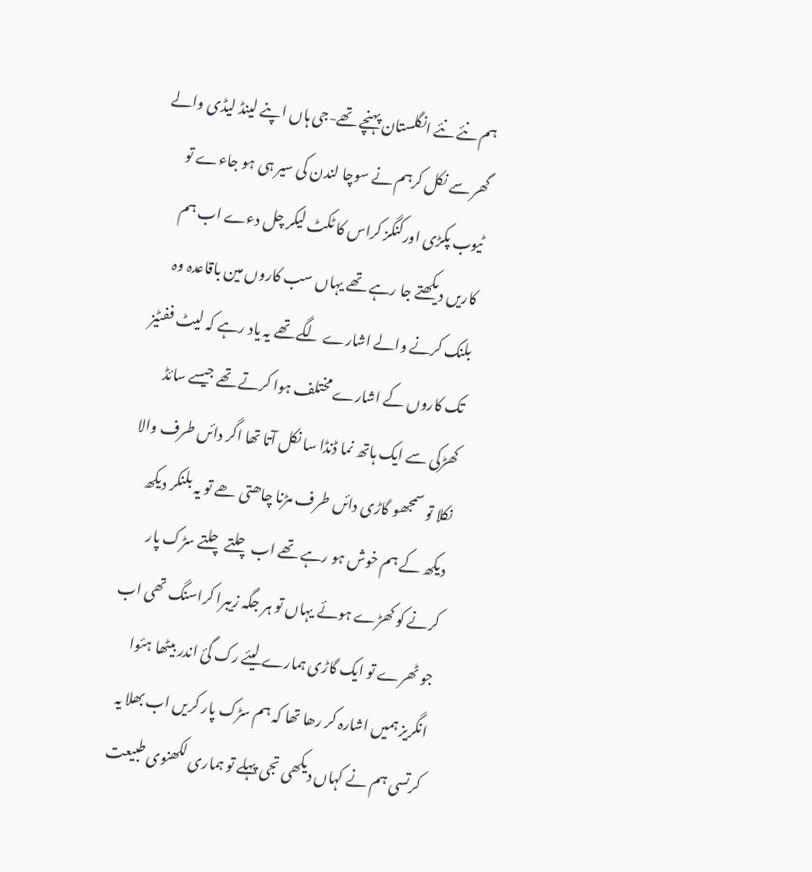ہم نئے نئے انگلستان پہنچے تھے-جی ہاں اپنے لینڈ لیڈی والے گھر سے نکل کرہم نے سوچا لندن کی سیر ہی ہو جاءے تو ٹیوب پکڑی اورکنگز کراس کا ٹکٹ لیکر چل دءے اب ہم کاریں دیکھتے جا رہے تھے یہاں سب کاروں مین باقاعدہ وہ بلنک کرنے والے اشارے لگے تھے یہ یاد رہے کہ لیٹ ففٹیز تک کاروں کے اشارے مختلف ہوا کرتے تھے جیسے سائڈ کھڑکی سے ایک ہاتھ نما ڈنڈا سا نکل آتا تھا اگر دائں طرف والا نکلا تو سمجھو گاڑی دائں طرف مڑنا چاھتی ھے تو یہ بلنکر دیکھ دیکھ کے ہم خوش ہو رہے تھے اب چلتے چلتے سڑک پار کرنے کو کھڑے ہوئے یہاں تو ہر جگہ زیبرا کراسنگ تھی اب جو ٹھرے تو ایک گاڑی ہمارے لیئے رک گئ اندر بیٹھا ہئوا انگریز ہمیں اشارہ کر رھا تھا کہ ہم سڑک پار کریں اب بھلا یہ کرتسی ہم نے کہاں دیکھی تجی پہلے تو ہماری لکھنوی طبیعت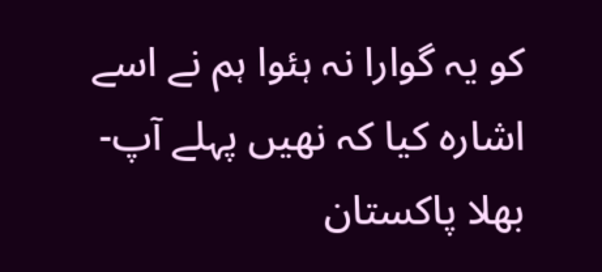کو یہ گوارا نہ ہئوا ہم نے اسے اشارہ کیا کہ نھیں پہلے آپ-بھلا پاکستان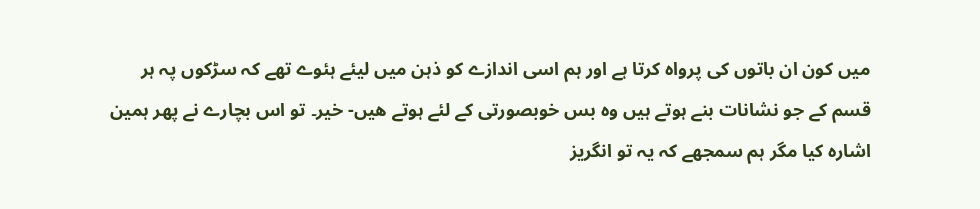میں کون ان باتوں کی پرواہ کرتا ہے اور ہم اسی اندازے کو ذہن میں لیئے ہئوے تھے کہ سڑکوں پہ ہر قسم کے جو نشانات بنے ہوتے ہیں وہ بس خوبصورتی کے لئے ہوتے ھیں- خیر۔ تو اس بچارے نے پھر ہمین اشارہ کیا مگر ہم سمجھے کہ یہ تو انگریز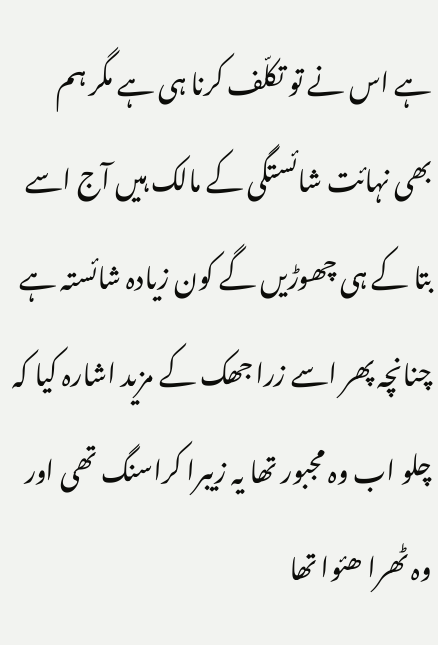ہے اس نے تو تکلّف کرنا ہی ہے مگر ہم بھی نہائت شائستگی کے مالک ہیں آج اسے بتا کے ہی چھوڑیں گے کون زیادہ شائستہ ہے چنانچہ پھر اسے زرا جھک کے مزید اشارہ کیا کہ چلو اب وہ مجبور تھا یہ زیبرا کراسنگ تھی اور وہ ٹھرا ھئوا تھا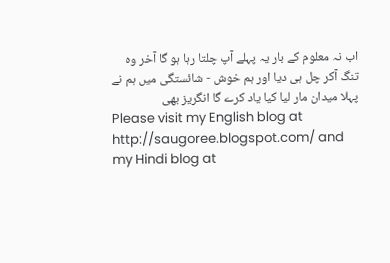اب نہ معلوم کے بار یہ پہلے آپ چلتا رہا ہو گا آخر وہ تنگ آکر چل ہی دیا اور ہم خوش - شائستگی میں ہم نے پہلا میدان مار لیا کیا یاد کرے گا انگریز بھی
Please visit my English blog at http://saugoree.blogspot.com/ and my Hindi blog at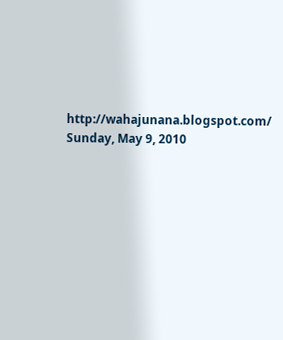http://wahajunana.blogspot.com/
Sunday, May 9, 2010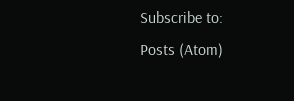Subscribe to:
Posts (Atom)